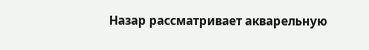Назар рассматривает акварельную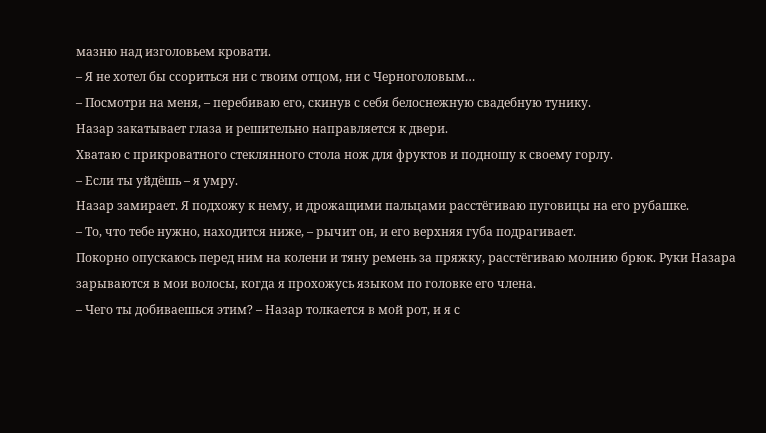мазню над изголовьем кровати.
– Я не хотел бы ссориться ни с твоим отцом, ни с Черноголовым…
– Посмотри на меня, – перебиваю его, скинув с себя белоснежную свадебную тунику.
Назар закатывает глаза и решительно направляется к двери.
Хватаю с прикроватного стеклянного стола нож для фруктов и подношу к своему горлу.
– Если ты уйдёшь – я умру.
Назар замирает. Я подхожу к нему, и дрожащими пальцами расстёгиваю пуговицы на его рубашке.
– То, что тебе нужно, находится ниже, – рычит он, и его верхняя губа подрагивает.
Покорно опускаюсь перед ним на колени и тяну ремень за пряжку, расстёгиваю молнию брюк. Руки Назара зарываются в мои волосы, когда я прохожусь языком по головке его члена.
– Чего ты добиваешься этим? – Назар толкается в мой рот, и я с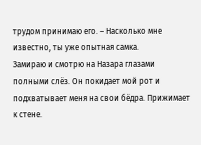трудом принимаю его. – Насколько мне известно, ты уже опытная самка.
Замираю и смотрю на Назара глазами полными слёз. Он покидает мой рот и подхватывает меня на свои бёдра. Прижимает к стене.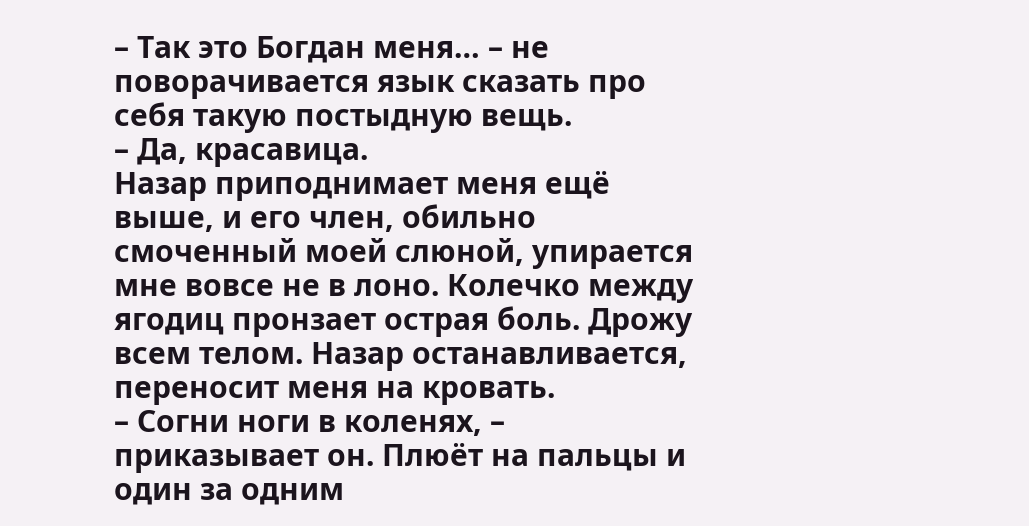– Так это Богдан меня… – не поворачивается язык сказать про себя такую постыдную вещь.
– Да, красавица.
Назар приподнимает меня ещё выше, и его член, обильно смоченный моей слюной, упирается мне вовсе не в лоно. Колечко между ягодиц пронзает острая боль. Дрожу всем телом. Назар останавливается, переносит меня на кровать.
– Согни ноги в коленях, – приказывает он. Плюёт на пальцы и один за одним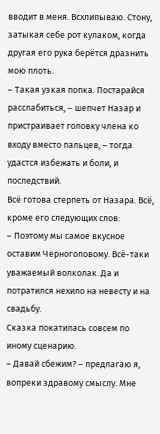вводит в меня. Всхлипываю. Стону, затыкая себе рот кулаком, когда другая его рука берётся дразнить мою плоть.
– Такая узкая попка. Постарайся расслабиться, – шепчет Назар и пристраивает головку члена ко входу вместо пальцев, – тогда удастся избежать и боли, и последствий.
Всё готова стерпеть от Назара. Всё, кроме его следующих слов:
– Поэтому мы самое вкусное оставим Черноголовому. Всё-таки уважаемый волколак. Да и потратился нехило на невесту и на свадьбу.
Сказка покатилась совсем по иному сценарию.
– Давай сбежим? – предлагаю я, вопреки здравому смыслу. Мне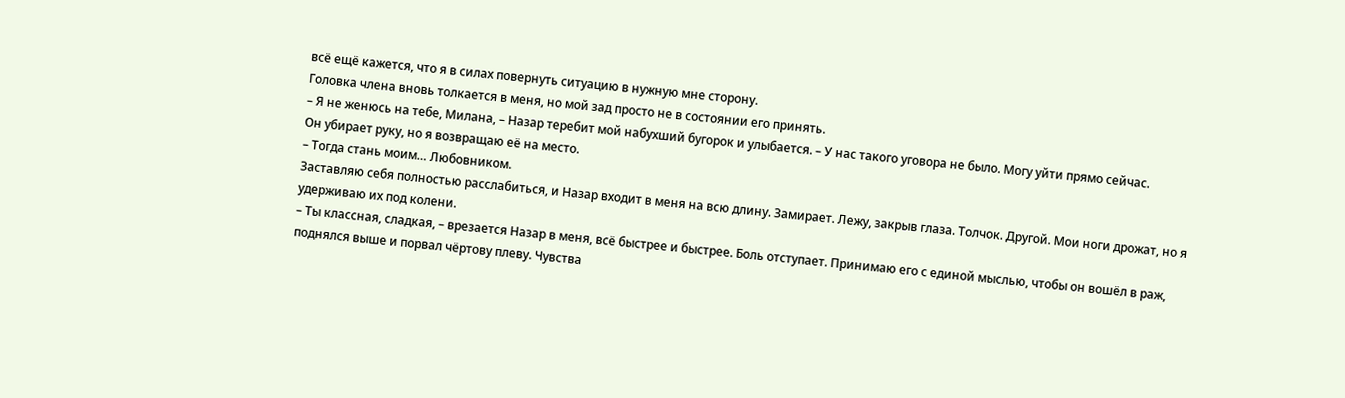всё ещё кажется, что я в силах повернуть ситуацию в нужную мне сторону.
Головка члена вновь толкается в меня, но мой зад просто не в состоянии его принять.
– Я не женюсь на тебе, Милана, – Назар теребит мой набухший бугорок и улыбается. – У нас такого уговора не было. Могу уйти прямо сейчас.
Он убирает руку, но я возвращаю её на место.
– Тогда стань моим… Любовником.
Заставляю себя полностью расслабиться, и Назар входит в меня на всю длину. Замирает. Лежу, закрыв глаза. Толчок. Другой. Мои ноги дрожат, но я удерживаю их под колени.
– Ты классная, сладкая, – врезается Назар в меня, всё быстрее и быстрее. Боль отступает. Принимаю его с единой мыслью, чтобы он вошёл в раж, поднялся выше и порвал чёртову плеву. Чувства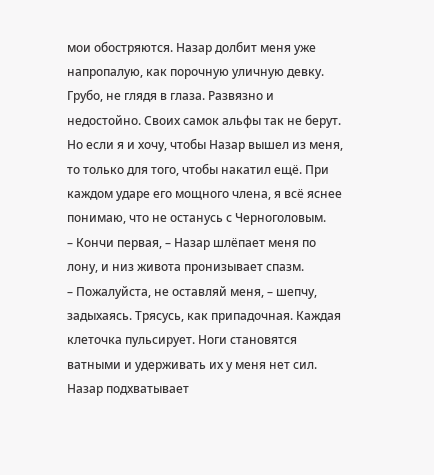мои обостряются. Назар долбит меня уже напропалую, как порочную уличную девку. Грубо, не глядя в глаза. Развязно и недостойно. Своих самок альфы так не берут. Но если я и хочу, чтобы Назар вышел из меня, то только для того, чтобы накатил ещё. При каждом ударе его мощного члена, я всё яснее понимаю, что не останусь с Черноголовым.
– Кончи первая, – Назар шлёпает меня по лону, и низ живота пронизывает спазм.
– Пожалуйста, не оставляй меня, – шепчу, задыхаясь. Трясусь, как припадочная. Каждая клеточка пульсирует. Ноги становятся ватными и удерживать их у меня нет сил. Назар подхватывает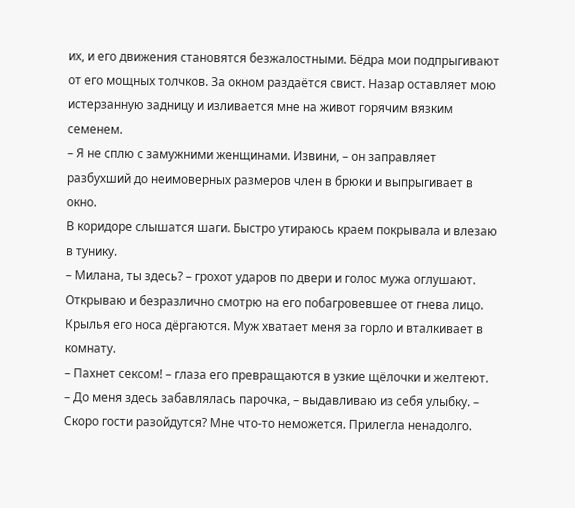их, и его движения становятся безжалостными. Бёдра мои подпрыгивают от его мощных толчков. За окном раздаётся свист. Назар оставляет мою истерзанную задницу и изливается мне на живот горячим вязким семенем.
– Я не сплю с замужними женщинами. Извини, – он заправляет разбухший до неимоверных размеров член в брюки и выпрыгивает в окно.
В коридоре слышатся шаги. Быстро утираюсь краем покрывала и влезаю в тунику.
– Милана, ты здесь? – грохот ударов по двери и голос мужа оглушают.
Открываю и безразлично смотрю на его побагровевшее от гнева лицо. Крылья его носа дёргаются. Муж хватает меня за горло и вталкивает в комнату.
– Пахнет сексом! – глаза его превращаются в узкие щёлочки и желтеют.
– До меня здесь забавлялась парочка, – выдавливаю из себя улыбку. – Скоро гости разойдутся? Мне что-то неможется. Прилегла ненадолго.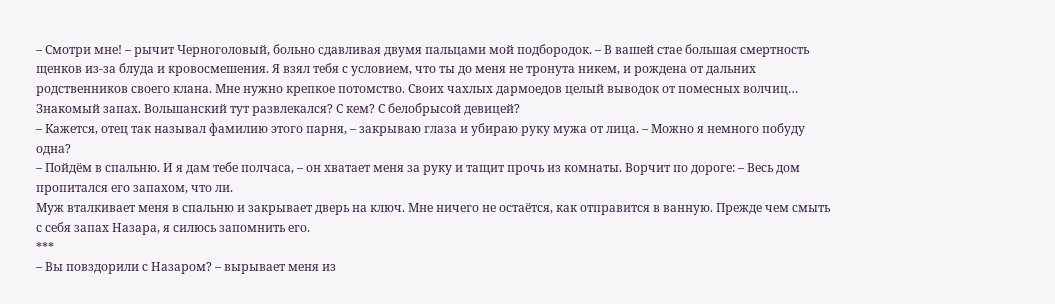– Смотри мне! – рычит Черноголовый, больно сдавливая двумя пальцами мой подбородок. – В вашей стае большая смертность щенков из-за блуда и кровосмешения. Я взял тебя с условием, что ты до меня не тронута никем, и рождена от дальних родственников своего клана. Мне нужно крепкое потомство. Своих чахлых дармоедов целый выводок от помесных волчиц… Знакомый запах. Вольшанский тут развлекался? С кем? С белобрысой девицей?
– Кажется, отец так называл фамилию этого парня, – закрываю глаза и убираю руку мужа от лица. – Можно я немного побуду одна?
– Пойдём в спальню. И я дам тебе полчаса, – он хватает меня за руку и тащит прочь из комнаты. Ворчит по дороге: – Весь дом пропитался его запахом, что ли.
Муж вталкивает меня в спальню и закрывает дверь на ключ. Мне ничего не остаётся, как отправится в ванную. Прежде чем смыть с себя запах Назара, я силюсь запомнить его.
***
– Вы повздорили с Назаром? – вырывает меня из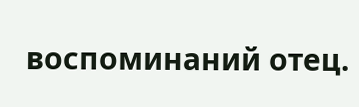воспоминаний отец.